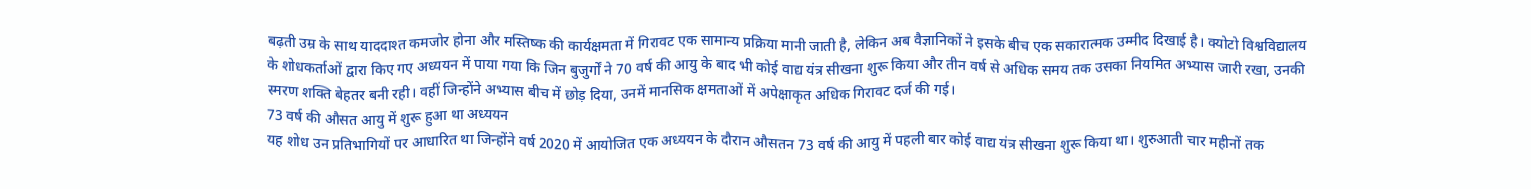बढ़ती उम्र के साथ याददाश्त कमजोर होना और मस्तिष्क की कार्यक्षमता में गिरावट एक सामान्य प्रक्रिया मानी जाती है, लेकिन अब वैज्ञानिकों ने इसके बीच एक सकारात्मक उम्मीद दिखाई है। क्योटो विश्वविद्यालय के शोधकर्ताओं द्वारा किए गए अध्ययन में पाया गया कि जिन बुजुर्गों ने 70 वर्ष की आयु के बाद भी कोई वाद्य यंत्र सीखना शुरू किया और तीन वर्ष से अधिक समय तक उसका नियमित अभ्यास जारी रखा, उनकी स्मरण शक्ति बेहतर बनी रही। वहीं जिन्होंने अभ्यास बीच में छोड़ दिया, उनमें मानसिक क्षमताओं में अपेक्षाकृत अधिक गिरावट दर्ज की गई।
73 वर्ष की औसत आयु में शुरू हुआ था अध्ययन
यह शोध उन प्रतिभागियों पर आधारित था जिन्होंने वर्ष 2020 में आयोजित एक अध्ययन के दौरान औसतन 73 वर्ष की आयु में पहली बार कोई वाद्य यंत्र सीखना शुरू किया था। शुरुआती चार महीनों तक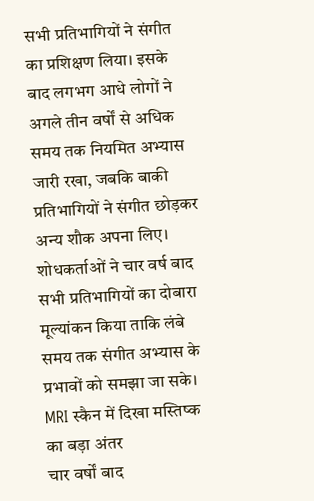सभी प्रतिभागियों ने संगीत का प्रशिक्षण लिया। इसके बाद लगभग आधे लोगों ने अगले तीन वर्षों से अधिक समय तक नियमित अभ्यास जारी रखा, जबकि बाकी प्रतिभागियों ने संगीत छोड़कर अन्य शौक अपना लिए। शोधकर्ताओं ने चार वर्ष बाद सभी प्रतिभागियों का दोबारा मूल्यांकन किया ताकि लंबे समय तक संगीत अभ्यास के प्रभावों को समझा जा सके।
MRI स्कैन में दिखा मस्तिष्क का बड़ा अंतर
चार वर्षों बाद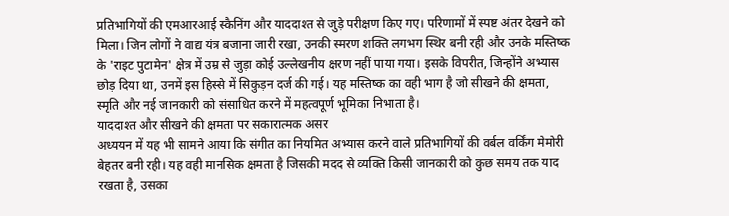प्रतिभागियों की एमआरआई स्कैनिंग और याददाश्त से जुड़े परीक्षण किए गए। परिणामों में स्पष्ट अंतर देखने को मिला। जिन लोगों ने वाद्य यंत्र बजाना जारी रखा, उनकी स्मरण शक्ति लगभग स्थिर बनी रही और उनके मस्तिष्क के 'राइट पुटामेन' क्षेत्र में उम्र से जुड़ा कोई उल्लेखनीय क्षरण नहीं पाया गया। इसके विपरीत, जिन्होंने अभ्यास छोड़ दिया था, उनमें इस हिस्से में सिकुड़न दर्ज की गई। यह मस्तिष्क का वही भाग है जो सीखने की क्षमता, स्मृति और नई जानकारी को संसाधित करने में महत्वपूर्ण भूमिका निभाता है।
याददाश्त और सीखने की क्षमता पर सकारात्मक असर
अध्ययन में यह भी सामने आया कि संगीत का नियमित अभ्यास करने वाले प्रतिभागियों की वर्बल वर्किंग मेमोरी बेहतर बनी रही। यह वही मानसिक क्षमता है जिसकी मदद से व्यक्ति किसी जानकारी को कुछ समय तक याद रखता है, उसका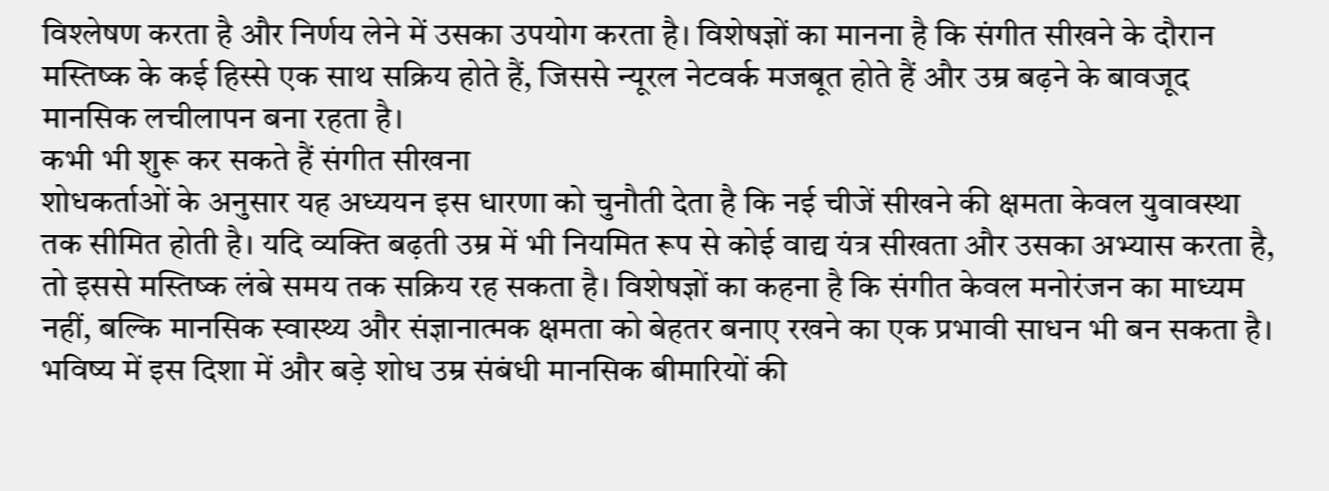विश्लेषण करता है और निर्णय लेने में उसका उपयोग करता है। विशेषज्ञों का मानना है कि संगीत सीखने के दौरान मस्तिष्क के कई हिस्से एक साथ सक्रिय होते हैं, जिससे न्यूरल नेटवर्क मजबूत होते हैं और उम्र बढ़ने के बावजूद मानसिक लचीलापन बना रहता है।
कभी भी शुरू कर सकते हैं संगीत सीखना
शोधकर्ताओं के अनुसार यह अध्ययन इस धारणा को चुनौती देता है कि नई चीजें सीखने की क्षमता केवल युवावस्था तक सीमित होती है। यदि व्यक्ति बढ़ती उम्र में भी नियमित रूप से कोई वाद्य यंत्र सीखता और उसका अभ्यास करता है, तो इससे मस्तिष्क लंबे समय तक सक्रिय रह सकता है। विशेषज्ञों का कहना है कि संगीत केवल मनोरंजन का माध्यम नहीं, बल्कि मानसिक स्वास्थ्य और संज्ञानात्मक क्षमता को बेहतर बनाए रखने का एक प्रभावी साधन भी बन सकता है। भविष्य में इस दिशा में और बड़े शोध उम्र संबंधी मानसिक बीमारियों की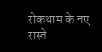रोकथाम के नए रास्ते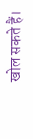खोल सकते हैं।